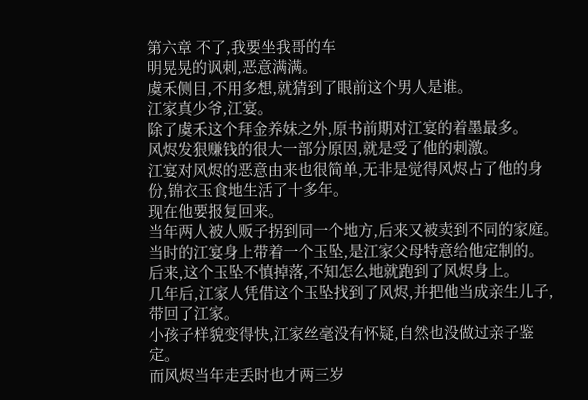第六章 不了,我要坐我哥的车
明晃晃的讽刺,恶意满满。
虞禾侧目,不用多想,就猜到了眼前这个男人是谁。
江家真少爷,江宴。
除了虞禾这个拜金养妹之外,原书前期对江宴的着墨最多。
风烬发狠赚钱的很大一部分原因,就是受了他的刺激。
江宴对风烬的恶意由来也很简单,无非是觉得风烬占了他的身份,锦衣玉食地生活了十多年。
现在他要报复回来。
当年两人被人贩子拐到同一个地方,后来又被卖到不同的家庭。
当时的江宴身上带着一个玉坠,是江家父母特意给他定制的。
后来,这个玉坠不慎掉落,不知怎么地就跑到了风烬身上。
几年后,江家人凭借这个玉坠找到了风烬,并把他当成亲生儿子,带回了江家。
小孩子样貌变得快,江家丝毫没有怀疑,自然也没做过亲子鉴定。
而风烬当年走丢时也才两三岁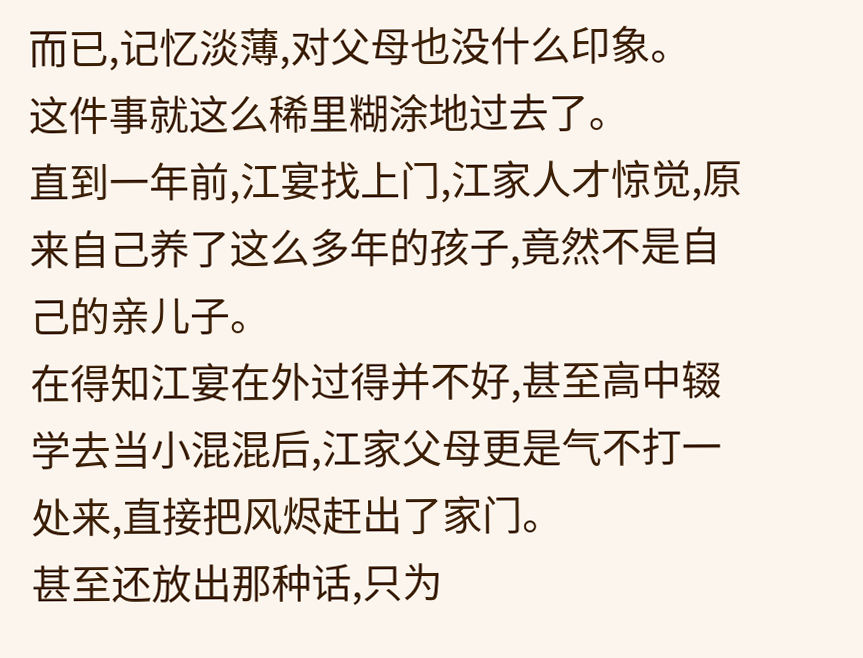而已,记忆淡薄,对父母也没什么印象。
这件事就这么稀里糊涂地过去了。
直到一年前,江宴找上门,江家人才惊觉,原来自己养了这么多年的孩子,竟然不是自己的亲儿子。
在得知江宴在外过得并不好,甚至高中辍学去当小混混后,江家父母更是气不打一处来,直接把风烬赶出了家门。
甚至还放出那种话,只为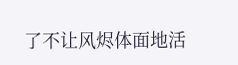了不让风烬体面地活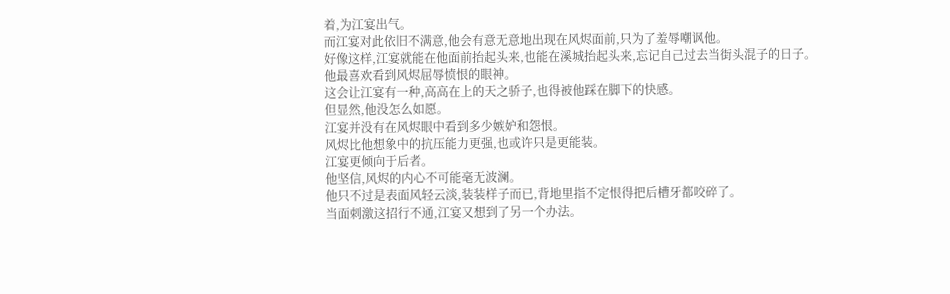着,为江宴出气。
而江宴对此依旧不满意,他会有意无意地出现在风烬面前,只为了羞辱嘲讽他。
好像这样,江宴就能在他面前抬起头来,也能在溪城抬起头来,忘记自己过去当街头混子的日子。
他最喜欢看到风烬屈辱愤恨的眼神。
这会让江宴有一种,高高在上的天之骄子,也得被他踩在脚下的快感。
但显然,他没怎么如愿。
江宴并没有在风烬眼中看到多少嫉妒和怨恨。
风烬比他想象中的抗压能力更强,也或许只是更能装。
江宴更倾向于后者。
他坚信,风烬的内心不可能毫无波澜。
他只不过是表面风轻云淡,装装样子而已,背地里指不定恨得把后槽牙都咬碎了。
当面刺激这招行不通,江宴又想到了另一个办法。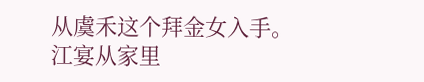从虞禾这个拜金女入手。
江宴从家里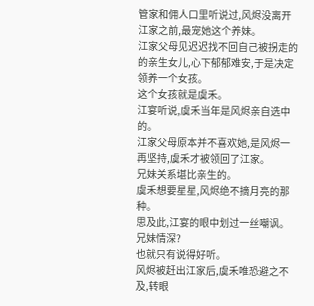管家和佣人口里听说过,风烬没离开江家之前,最宠她这个养妹。
江家父母见迟迟找不回自己被拐走的的亲生女儿,心下郁郁难安,于是决定领养一个女孩。
这个女孩就是虞禾。
江宴听说,虞禾当年是风烬亲自选中的。
江家父母原本并不喜欢她,是风烬一再坚持,虞禾才被领回了江家。
兄妹关系堪比亲生的。
虞禾想要星星,风烬绝不摘月亮的那种。
思及此,江宴的眼中划过一丝嘲讽。
兄妹情深?
也就只有说得好听。
风烬被赶出江家后,虞禾唯恐避之不及,转眼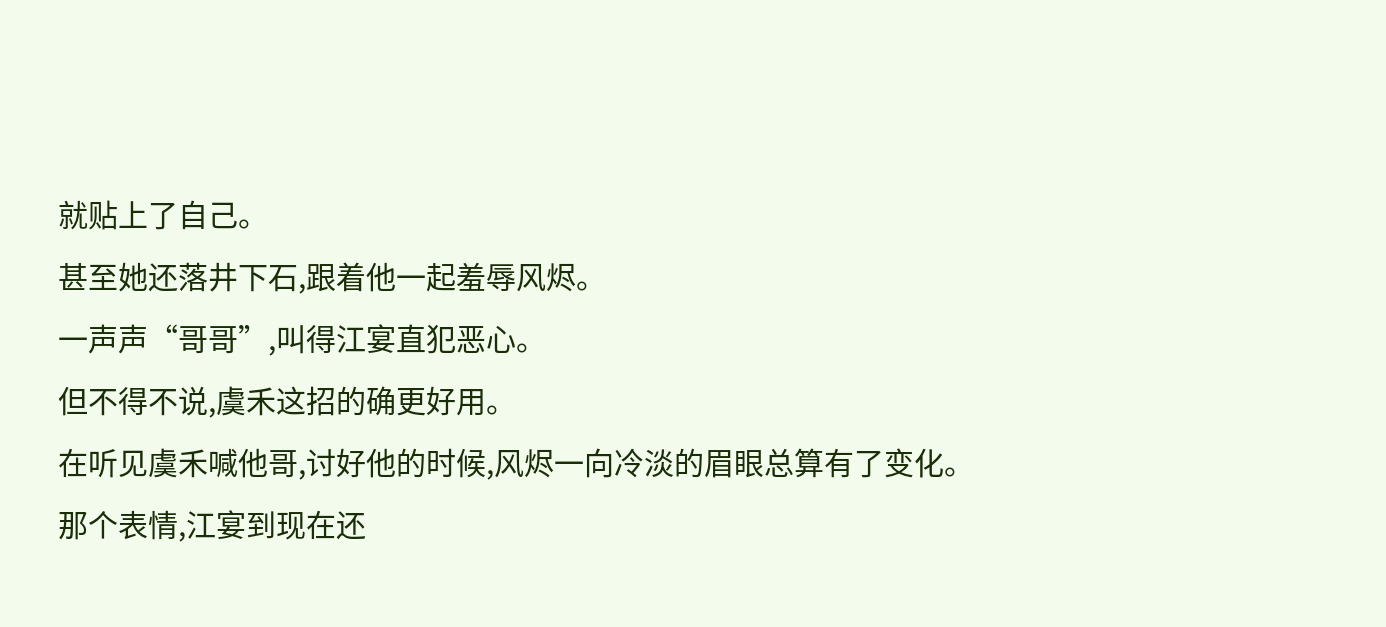就贴上了自己。
甚至她还落井下石,跟着他一起羞辱风烬。
一声声“哥哥”,叫得江宴直犯恶心。
但不得不说,虞禾这招的确更好用。
在听见虞禾喊他哥,讨好他的时候,风烬一向冷淡的眉眼总算有了变化。
那个表情,江宴到现在还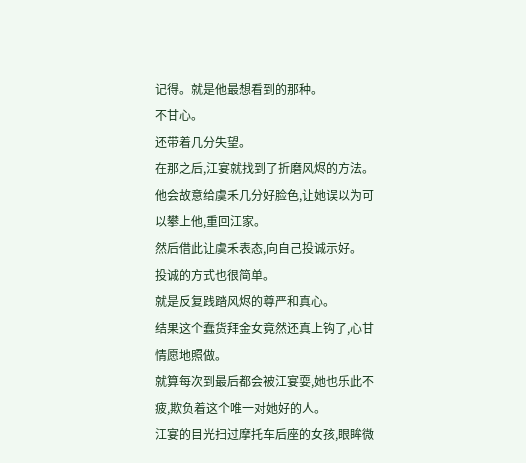记得。就是他最想看到的那种。
不甘心。
还带着几分失望。
在那之后,江宴就找到了折磨风烬的方法。
他会故意给虞禾几分好脸色,让她误以为可以攀上他,重回江家。
然后借此让虞禾表态,向自己投诚示好。
投诚的方式也很简单。
就是反复践踏风烬的尊严和真心。
结果这个蠢货拜金女竟然还真上钩了,心甘情愿地照做。
就算每次到最后都会被江宴耍,她也乐此不疲,欺负着这个唯一对她好的人。
江宴的目光扫过摩托车后座的女孩,眼眸微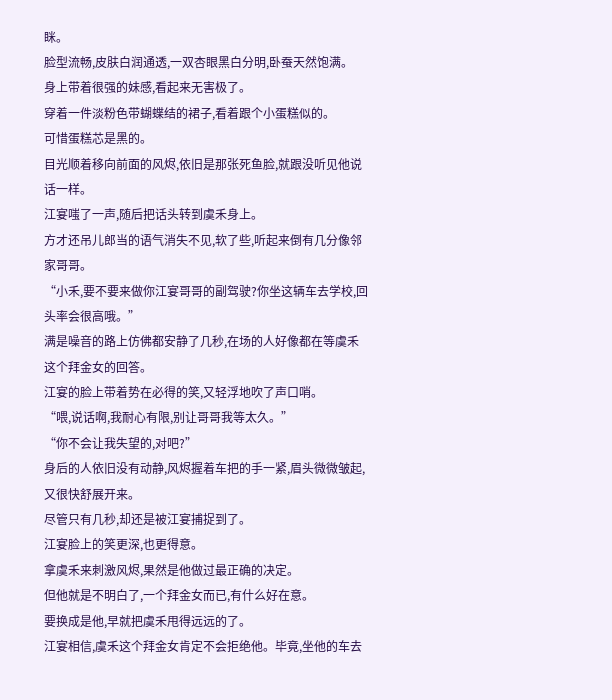眯。
脸型流畅,皮肤白润通透,一双杏眼黑白分明,卧蚕天然饱满。
身上带着很强的妹感,看起来无害极了。
穿着一件淡粉色带蝴蝶结的裙子,看着跟个小蛋糕似的。
可惜蛋糕芯是黑的。
目光顺着移向前面的风烬,依旧是那张死鱼脸,就跟没听见他说话一样。
江宴嗤了一声,随后把话头转到虞禾身上。
方才还吊儿郎当的语气消失不见,软了些,听起来倒有几分像邻家哥哥。
“小禾,要不要来做你江宴哥哥的副驾驶?你坐这辆车去学校,回头率会很高哦。”
满是噪音的路上仿佛都安静了几秒,在场的人好像都在等虞禾这个拜金女的回答。
江宴的脸上带着势在必得的笑,又轻浮地吹了声口哨。
“喂,说话啊,我耐心有限,别让哥哥我等太久。”
“你不会让我失望的,对吧?”
身后的人依旧没有动静,风烬握着车把的手一紧,眉头微微皱起,又很快舒展开来。
尽管只有几秒,却还是被江宴捕捉到了。
江宴脸上的笑更深,也更得意。
拿虞禾来刺激风烬,果然是他做过最正确的决定。
但他就是不明白了,一个拜金女而已,有什么好在意。
要换成是他,早就把虞禾甩得远远的了。
江宴相信,虞禾这个拜金女肯定不会拒绝他。毕竟,坐他的车去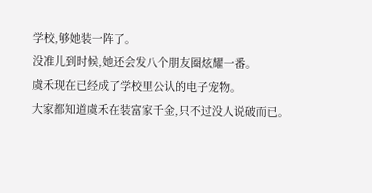学校,够她装一阵了。
没准儿到时候,她还会发八个朋友圈炫耀一番。
虞禾现在已经成了学校里公认的电子宠物。
大家都知道虞禾在装富家千金,只不过没人说破而已。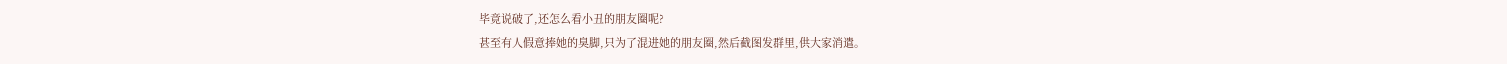毕竟说破了,还怎么看小丑的朋友圈呢?
甚至有人假意捧她的臭脚,只为了混进她的朋友圈,然后截图发群里,供大家消遣。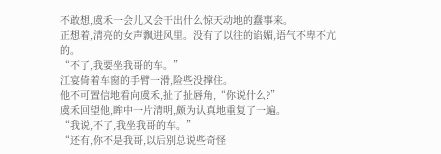不敢想,虞禾一会儿又会干出什么惊天动地的蠢事来。
正想着,清亮的女声飘进风里。没有了以往的谄媚,语气不卑不亢的。
“不了,我要坐我哥的车。”
江宴倚着车窗的手臂一滑,险些没撑住。
他不可置信地看向虞禾,扯了扯唇角,“你说什么?”
虞禾回望他,眸中一片清明,颇为认真地重复了一遍。
“我说,不了,我坐我哥的车。”
“还有,你不是我哥,以后别总说些奇怪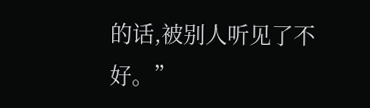的话,被别人听见了不好。”